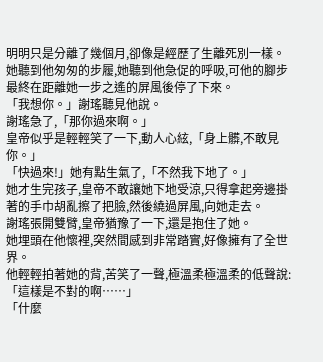明明只是分離了幾個月,卻像是經歷了生離死別一樣。
她聽到他匆匆的步履,她聽到他急促的呼吸,可他的腳步最終在距離她一步之遙的屏風後停了下來。
「我想你。」謝瑤聽見他說。
謝瑤急了,「那你過來啊。」
皇帝似乎是輕輕笑了一下,動人心絃,「身上髒,不敢見你。」
「快過來!」她有點生氣了,「不然我下地了。」
她才生完孩子,皇帝不敢讓她下地受涼,只得拿起旁邊掛著的手巾胡亂擦了把臉,然後繞過屏風,向她走去。
謝瑤張開雙臂,皇帝猶豫了一下,還是抱住了她。
她埋頭在他懷裡,突然間感到非常踏實,好像擁有了全世界。
他輕輕拍著她的背,苦笑了一聲,極溫柔極溫柔的低聲說:「這樣是不對的啊……」
「什麼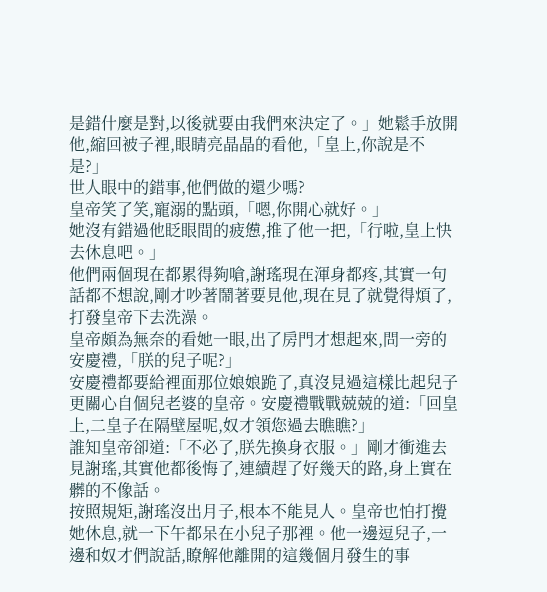是錯什麼是對,以後就要由我們來決定了。」她鬆手放開他,縮回被子裡,眼睛亮晶晶的看他,「皇上,你說是不是?」
世人眼中的錯事,他們做的還少嗎?
皇帝笑了笑,寵溺的點頭,「嗯,你開心就好。」
她沒有錯過他眨眼間的疲憊,推了他一把,「行啦,皇上快去休息吧。」
他們兩個現在都累得夠嗆,謝瑤現在渾身都疼,其實一句話都不想說,剛才吵著鬧著要見他,現在見了就覺得煩了,打發皇帝下去洗澡。
皇帝頗為無奈的看她一眼,出了房門才想起來,問一旁的安慶禮,「朕的兒子呢?」
安慶禮都要給裡面那位娘娘跪了,真沒見過這樣比起兒子更關心自個兒老婆的皇帝。安慶禮戰戰兢兢的道:「回皇上,二皇子在隔壁屋呢,奴才領您過去瞧瞧?」
誰知皇帝卻道:「不必了,朕先換身衣服。」剛才衝進去見謝瑤,其實他都後悔了,連續趕了好幾天的路,身上實在髒的不像話。
按照規矩,謝瑤沒出月子,根本不能見人。皇帝也怕打攪她休息,就一下午都呆在小兒子那裡。他一邊逗兒子,一邊和奴才們說話,瞭解他離開的這幾個月發生的事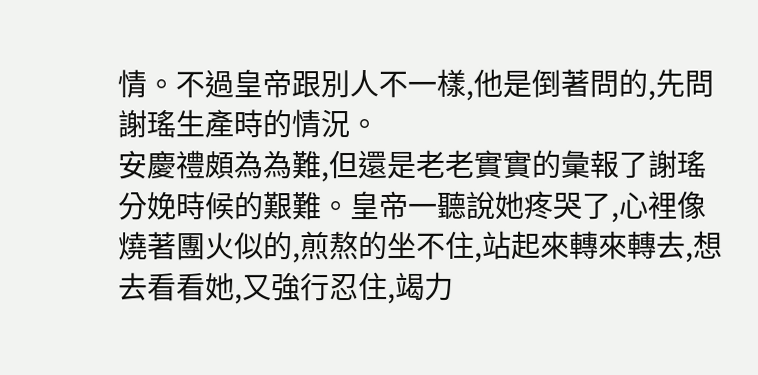情。不過皇帝跟別人不一樣,他是倒著問的,先問謝瑤生產時的情況。
安慶禮頗為為難,但還是老老實實的彙報了謝瑤分娩時候的艱難。皇帝一聽說她疼哭了,心裡像燒著團火似的,煎熬的坐不住,站起來轉來轉去,想去看看她,又強行忍住,竭力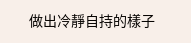做出冷靜自持的樣子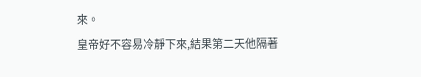來。
皇帝好不容易冷靜下來,結果第二天他隔著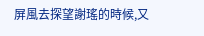屏風去探望謝瑤的時候,又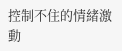控制不住的情緒激動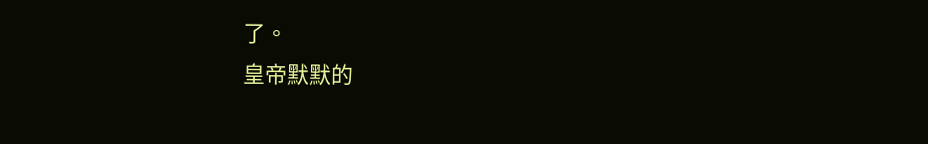了。
皇帝默默的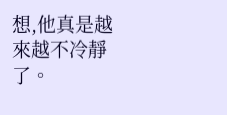想,他真是越來越不冷靜了。